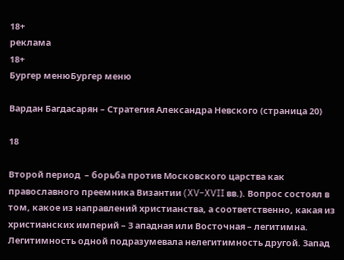18+
реклама
18+
Бургер менюБургер меню

Вардан Багдасарян – Стратегия Александра Невского (страница 20)

18

Второй период  – борьба против Московского царства как православного преемника Византии (XV–XVII вв.). Вопрос состоял в том, какое из направлений христианства, а соответственно, какая из христианских империй – З ападная или Восточная – легитимна. Легитимность одной подразумевала нелегитимность другой. Запад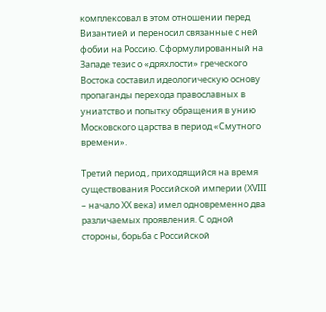комплексовал в этом отношении перед Византией и переносил связанные с ней фобии на Россию. Сформулированный на Западе тезис о «дряхлости» греческого Востока составил идеологическую основу пропаганды перехода православных в униатство и попытку обращения в унию Московского царства в период «Смутного времени».

Третий период , приходящийся на время существования Российской империи (XVIII – начало XX века) имел одновременно два различаемых проявления. С одной стороны, борьба с Российской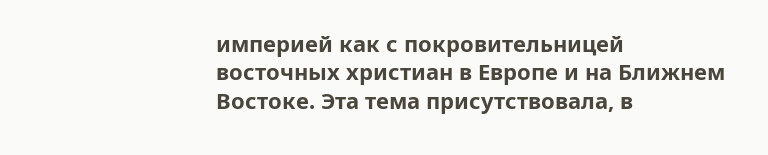империей как с покровительницей восточных христиан в Европе и на Ближнем Востоке. Эта тема присутствовала, в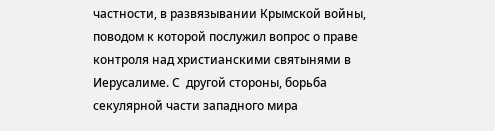частности, в развязывании Крымской войны, поводом к которой послужил вопрос о праве контроля над христианскими святынями в Иерусалиме. С  другой стороны, борьба секулярной части западного мира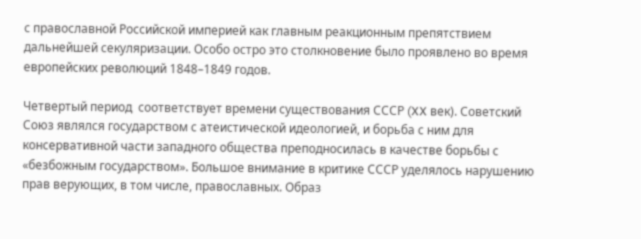с православной Российской империей как главным реакционным препятствием дальнейшей секуляризации. Особо остро это столкновение было проявлено во время европейских революций 1848–1849 годов.

Четвертый период  соответствует времени существования СССР (XX век). Советский Союз являлся государством с атеистической идеологией, и борьба с ним для консервативной части западного общества преподносилась в качестве борьбы с «безбожным государством». Большое внимание в критике СССР уделялось нарушению прав верующих, в том числе, православных. Образ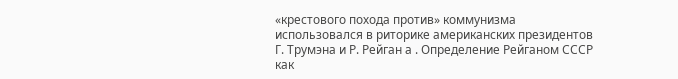«крестового похода против» коммунизма использовался в риторике американских президентов Г. Трумэна и Р. Рейган а . Определение Рейганом СССР как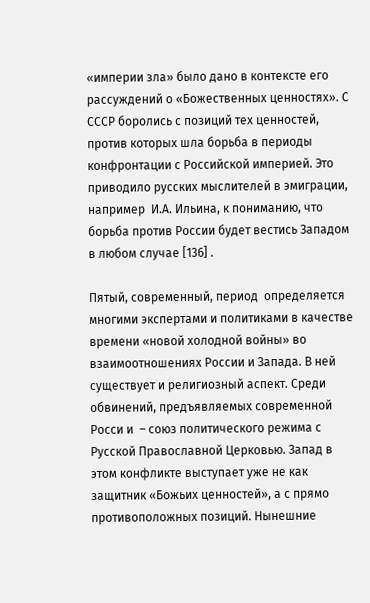«империи зла» было дано в контексте его рассуждений о «Божественных ценностях». С СССР боролись с позиций тех ценностей, против которых шла борьба в периоды конфронтации с Российской империей. Это приводило русских мыслителей в эмиграции, например  И.А. Ильина, к пониманию, что борьба против России будет вестись Западом в любом случае [136] .

Пятый, современный, период  определяется многими экспертами и политиками в качестве времени «новой холодной войны» во взаимоотношениях России и Запада. В ней существует и религиозный аспект. Среди обвинений, предъявляемых современной Росси и  – союз политического режима с Русской Православной Церковью. Запад в этом конфликте выступает уже не как защитник «Божьих ценностей», а с прямо противоположных позиций. Нынешние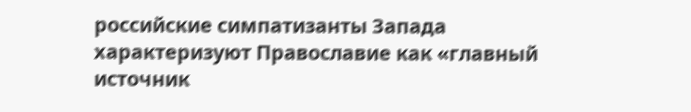российские симпатизанты Запада характеризуют Православие как «главный источник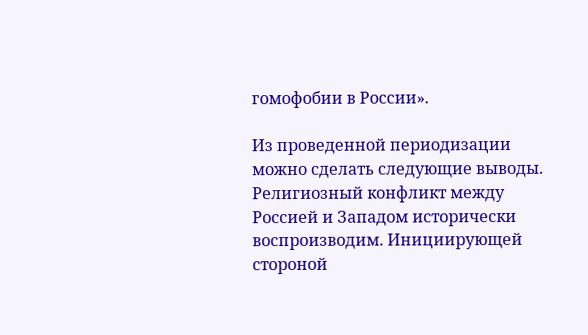гомофобии в России».

Из проведенной периодизации можно сделать следующие выводы. Религиозный конфликт между Россией и Западом исторически воспроизводим. Инициирующей стороной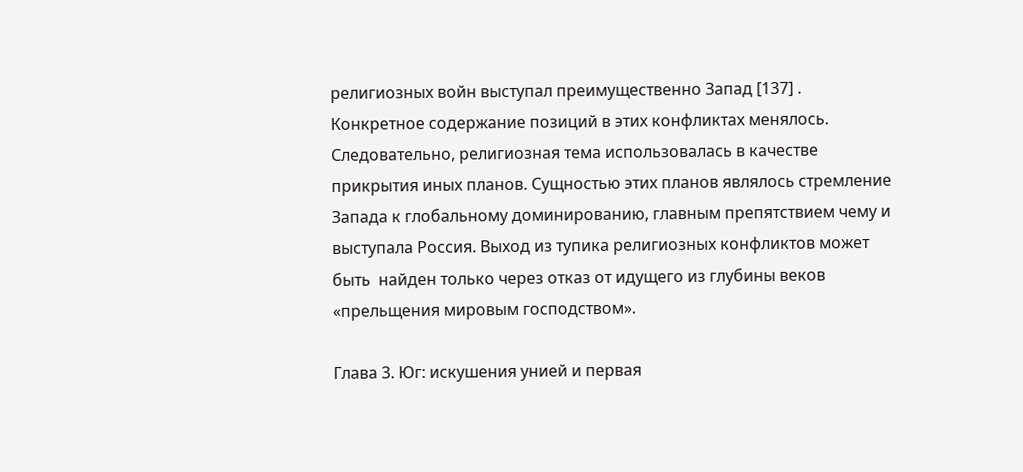религиозных войн выступал преимущественно Запад [137] . Конкретное содержание позиций в этих конфликтах менялось. Следовательно, религиозная тема использовалась в качестве прикрытия иных планов. Сущностью этих планов являлось стремление Запада к глобальному доминированию, главным препятствием чему и выступала Россия. Выход из тупика религиозных конфликтов может быть  найден только через отказ от идущего из глубины веков «прельщения мировым господством».

Глава 3. Юг: искушения унией и первая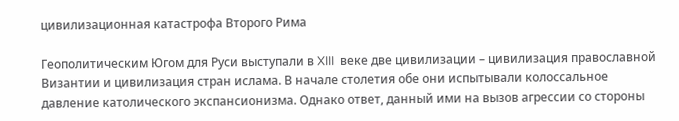цивилизационная катастрофа Второго Рима

Геополитическим Югом для Руси выступали в XIII  веке две цивилизации – цивилизация православной  Византии и цивилизация стран ислама. В начале столетия обе они испытывали колоссальное давление католического экспансионизма. Однако ответ, данный ими на вызов агрессии со стороны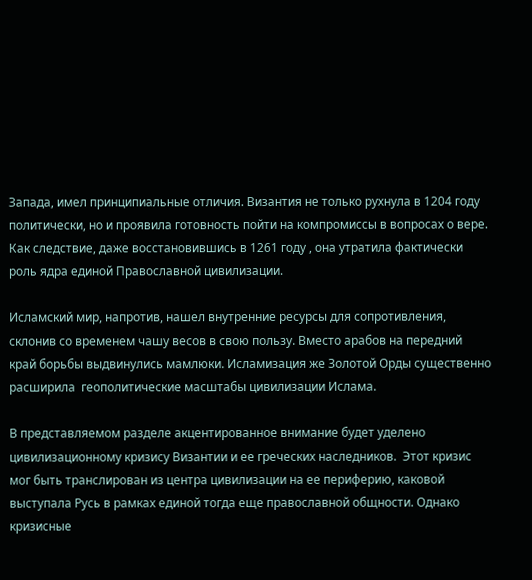Запада, имел принципиальные отличия. Византия не только рухнула в 1204 году политически, но и проявила готовность пойти на компромиссы в вопросах о вере. Как следствие, даже восстановившись в 1261 году , она утратила фактически роль ядра единой Православной цивилизации.

Исламский мир, напротив, нашел внутренние ресурсы для сопротивления, склонив со временем чашу весов в свою пользу. Вместо арабов на передний край борьбы выдвинулись мамлюки. Исламизация же Золотой Орды существенно расширила  геополитические масштабы цивилизации Ислама.

В представляемом разделе акцентированное внимание будет уделено цивилизационному кризису Византии и ее греческих наследников.  Этот кризис мог быть транслирован из центра цивилизации на ее периферию, каковой выступала Русь в рамках единой тогда еще православной общности. Однако кризисные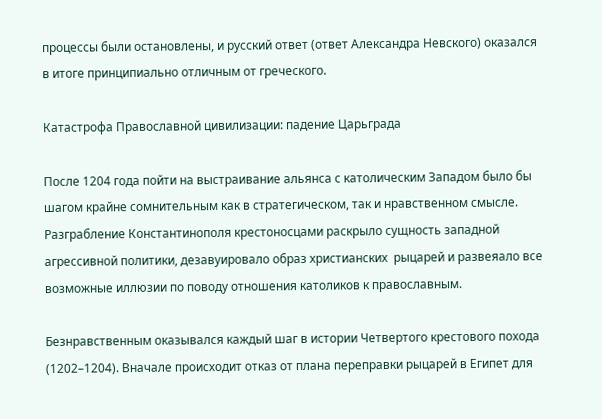процессы были остановлены, и русский ответ (ответ Александра Невского) оказался в итоге принципиально отличным от греческого.

Катастрофа Православной цивилизации: падение Царьграда

После 1204 года пойти на выстраивание альянса с католическим Западом было бы шагом крайне сомнительным как в стратегическом, так и нравственном смысле. Разграбление Константинополя крестоносцами раскрыло сущность западной  агрессивной политики, дезавуировало образ христианских  рыцарей и развеяало все возможные иллюзии по поводу отношения католиков к православным.

Безнравственным оказывался каждый шаг в истории Четвертого крестового похода  (1202–1204). Вначале происходит отказ от плана переправки рыцарей в Египет для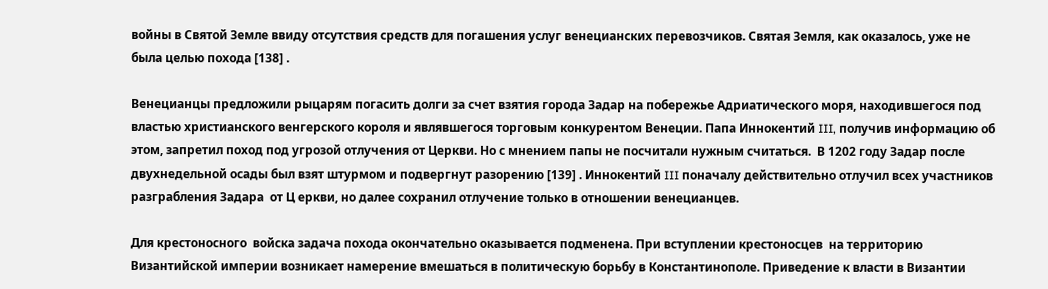войны в Святой Земле ввиду отсутствия средств для погашения услуг венецианских перевозчиков. Святая Земля, как оказалось, уже не была целью похода [138] .

Венецианцы предложили рыцарям погасить долги за счет взятия города Задар на побережье Адриатического моря, находившегося под властью христианского венгерского короля и являвшегося торговым конкурентом Венеции. Папа Иннокентий III, получив информацию об этом, запретил поход под угрозой отлучения от Церкви. Но с мнением папы не посчитали нужным считаться.  В 1202 году Задар после двухнедельной осады был взят штурмом и подвергнут разорению [139] . Иннокентий III поначалу действительно отлучил всех участников разграбления Задара  от Ц еркви, но далее сохранил отлучение только в отношении венецианцев.

Для крестоносного  войска задача похода окончательно оказывается подменена. При вступлении крестоносцев  на территорию Византийской империи возникает намерение вмешаться в политическую борьбу в Константинополе. Приведение к власти в Византии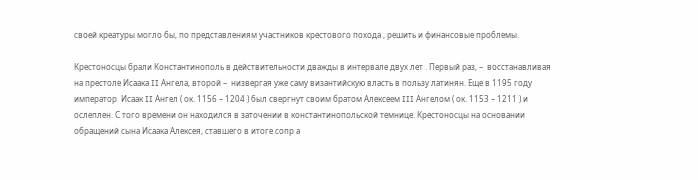своей креатуры могло бы, по представлениям участников крестового похода , решить и финансовые проблемы.

Крестоносцы брали Константинополь в действительности дважды в интервале двух лет . Первый раз, –  восстанавливая на престоле Исаака II Ангела, второй –  низвергая уже саму византийскую власть в пользу латинян. Еще в 1195 году император  Исаак II Ангел ( ок. 1156 – 1204 ) был свергнут своим братом Алексеем III Ангелом ( ок. 1153 – 1211 ) и ослеплен. С того времени он находился в заточении в константинопольской темнице. Крестоносцы на основании обращений сына Исаака Алексея, ставшего в итоге сопр а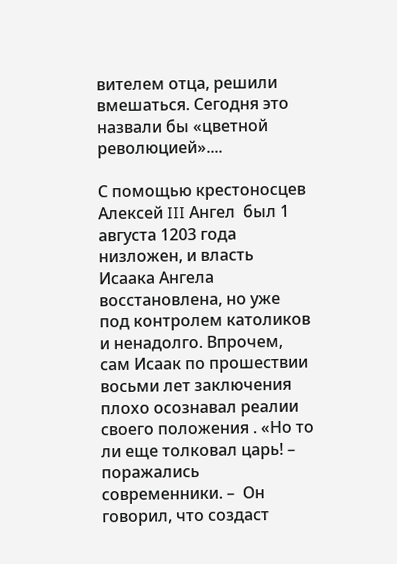вителем отца, решили вмешаться. Сегодня это назвали бы «цветной революцией»....

С помощью крестоносцев Алексей III Ангел  был 1 августа 1203 года низложен, и власть Исаака Ангела восстановлена, но уже под контролем католиков и ненадолго. Впрочем, сам Исаак по прошествии восьми лет заключения плохо осознавал реалии своего положения . «Но то ли еще толковал царь! –  поражались современники. –  Он говорил, что создаст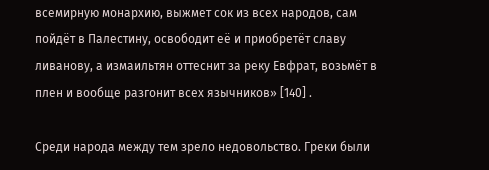всемирную монархию, выжмет сок из всех народов, сам пойдёт в Палестину, освободит её и приобретёт славу ливанову, а измаильтян оттеснит за реку Евфрат, возьмёт в плен и вообще разгонит всех язычников» [140] .

Среди народа между тем зрело недовольство. Греки были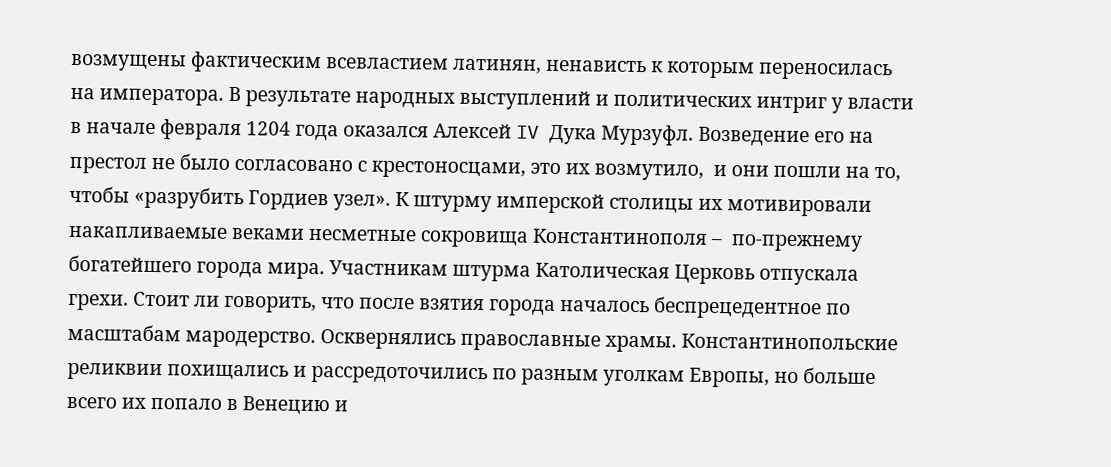возмущены фактическим всевластием латинян, ненависть к которым переносилась  на императора. В результате народных выступлений и политических интриг у власти в начале февраля 1204 года оказался Алексей IV Дука Мурзуфл. Возведение его на престол не было согласовано с крестоносцами, это их возмутило,  и они пошли на то, чтобы «разрубить Гордиев узел». К штурму имперской столицы их мотивировали накапливаемые веками несметные сокровища Константинополя –  по-прежнему богатейшего города мира. Участникам штурма Католическая Церковь отпускала грехи. Стоит ли говорить, что после взятия города началось беспрецедентное по масштабам мародерство. Осквернялись православные храмы. Константинопольские реликвии похищались и рассредоточились по разным уголкам Европы, но больше всего их попало в Венецию и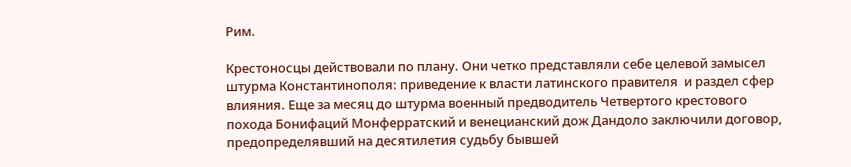Рим.

Крестоносцы действовали по плану. Они четко представляли себе целевой замысел штурма Константинополя: приведение к власти латинского правителя  и раздел сфер влияния. Еще за месяц до штурма военный предводитель Четвертого крестового похода Бонифаций Монферратский и венецианский дож Дандоло заключили договор, предопределявший на десятилетия судьбу бывшей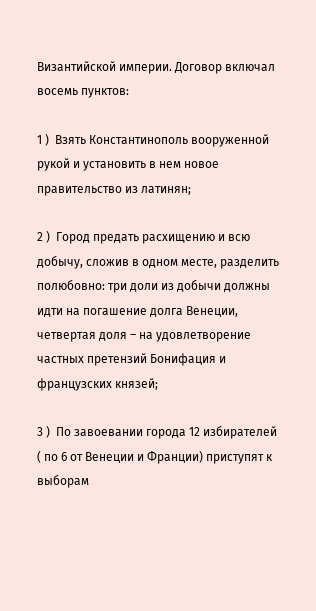Византийской империи. Договор включал восемь пунктов:

1 )  Взять Константинополь вооруженной рукой и установить в нем новое правительство из латинян;

2 )  Город предать расхищению и всю добычу, сложив в одном месте, разделить полюбовно: три доли из добычи должны идти на погашение долга Венеции, четвертая доля – на удовлетворение частных претензий Бонифация и французских князей;

3 )  По завоевании города 12 избирателей ( по 6 от Венеции и Франции) приступят к выборам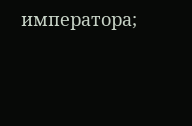императора;